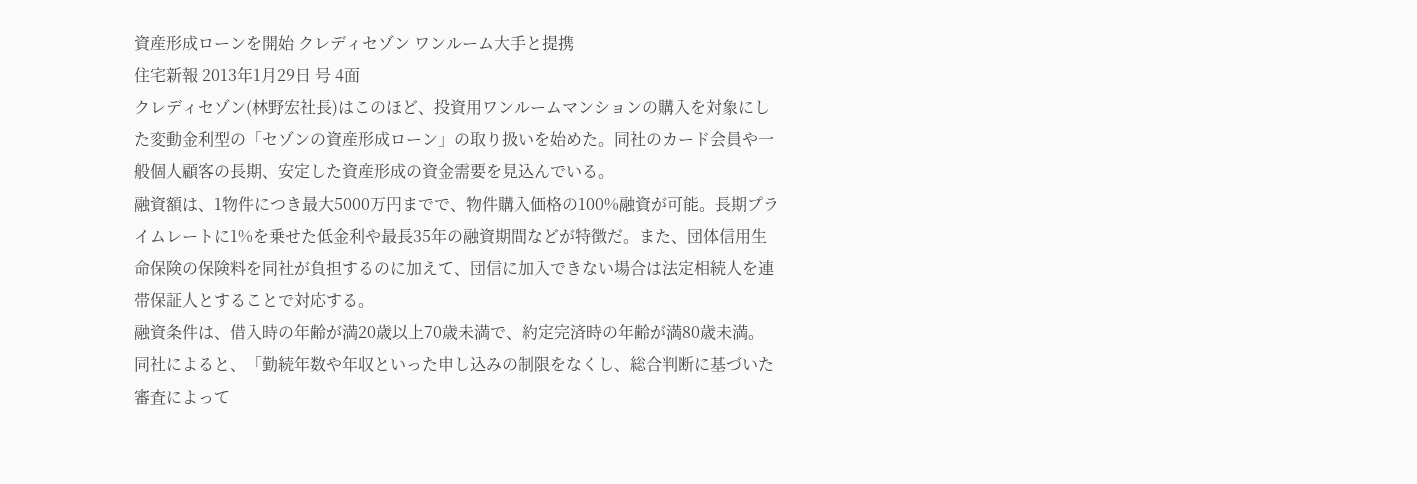資産形成ローンを開始 クレディセゾン ワンルーム大手と提携
住宅新報 2013年1月29日 号 4面
クレディセゾン(林野宏社長)はこのほど、投資用ワンルームマンションの購入を対象にした変動金利型の「セゾンの資産形成ローン」の取り扱いを始めた。同社のカード会員や一般個人顧客の長期、安定した資産形成の資金需要を見込んでいる。
融資額は、1物件につき最大5000万円までで、物件購入価格の100%融資が可能。長期プライムレートに1%を乗せた低金利や最長35年の融資期間などが特徴だ。また、団体信用生命保険の保険料を同社が負担するのに加えて、団信に加入できない場合は法定相続人を連帯保証人とすることで対応する。
融資条件は、借入時の年齢が満20歳以上70歳未満で、約定完済時の年齢が満80歳未満。同社によると、「勤続年数や年収といった申し込みの制限をなくし、総合判断に基づいた審査によって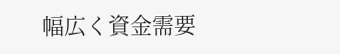幅広く資金需要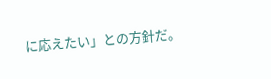に応えたい」との方針だ。